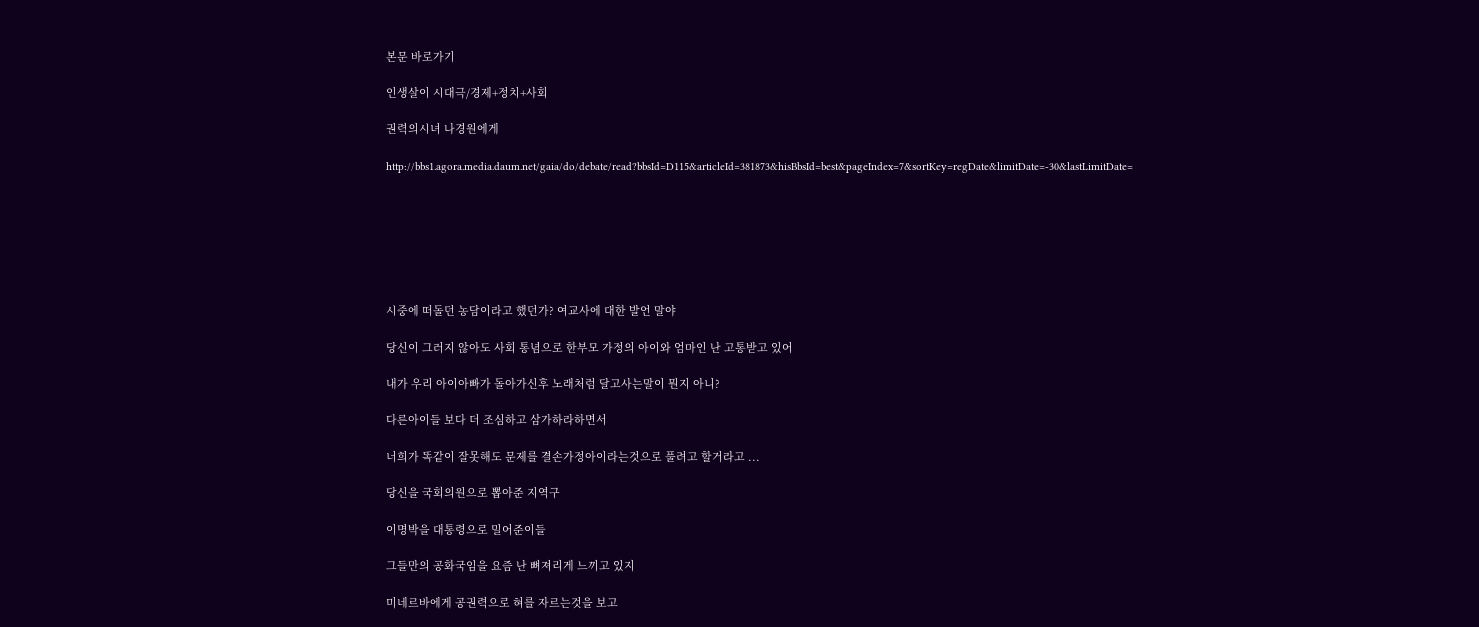본문 바로가기

인생살이 시대극/경제+정치+사회

권력의시녀 나경원에게

http://bbs1.agora.media.daum.net/gaia/do/debate/read?bbsId=D115&articleId=381873&hisBbsId=best&pageIndex=7&sortKey=regDate&limitDate=-30&lastLimitDate=







시중에 떠돌던 농담이라고 했던가? 여교사에 대한 발언 말야

당신이 그러지 않아도 사회 통념으로 한부모 가정의 아이와 엄마인 난 고통받고 있어

내가 우리 아이아빠가 돌아가신후 노래처럼 달고사는말이 뭔지 아니?

다른아이들 보다 더 조심하고 삼가하라하면서

너희가 똑같이 잘못해도 문제를 결손가정아이라는것으로 풀려고 할거라고 ...

당신을 국회의원으로 뽑아준 지역구

이명박을 대통령으로 밀어준이들

그들만의 공화국임을 요즘 난 뼈져리게 느끼고 있지

미네르바에게 공권력으로 혀를 자르는것을 보고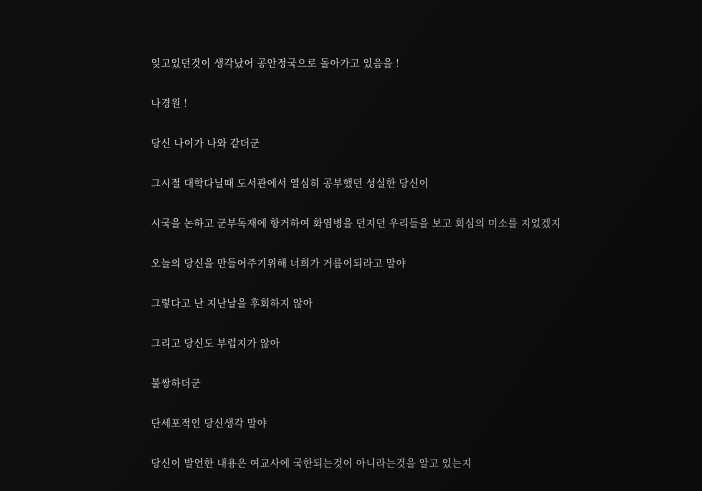잊고있던것이 생각났어 공안정국으로 돌아가고 있음을 !

나경원 !

당신 나이가 나와 같더군

그시절 대학다닐때 도서관에서 열심히 공부했던 성실한 당신이

시국을 논하고 군부독재에 항거하여 화염병을 던지던 우리들을 보고 회심의 미소를 지었겠지

오늘의 당신을 만들어주기위해 너희가 거름이되라고 말야

그렇다고 난 지난날을 후회하지 않아

그리고 당신도 부럽지가 않아

불쌍하더군

단세포적인 당신생각 말야

당신이 발언한 내용은 여교사에 국한되는것이 아니라는것을 알고 있는지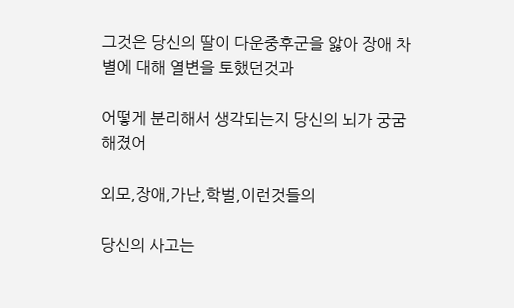그것은 당신의 딸이 다운중후군을 앓아 장애 차별에 대해 열변을 토했던것과

어떻게 분리해서 생각되는지 당신의 뇌가 궁굼해졌어

외모,장애,가난,학벌,이런것들의

당신의 사고는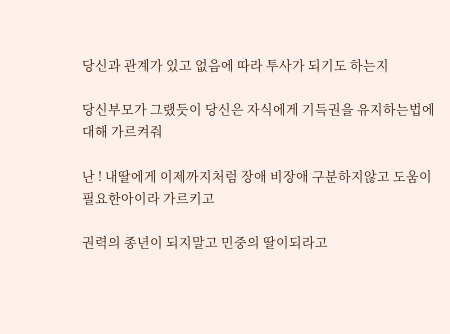당신과 관계가 있고 없음에 따라 투사가 되기도 하는지

당신부모가 그랬듯이 당신은 자식에게 기득권을 유지하는법에대해 가르켜줘

난 ! 내딸에게 이제까지처럼 장애 비장애 구분하지않고 도움이 필요한아이라 가르키고

권력의 종년이 되지말고 민중의 딸이되라고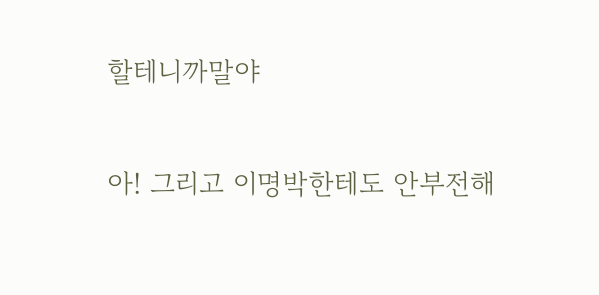할테니까말야

아! 그리고 이명박한테도 안부전해